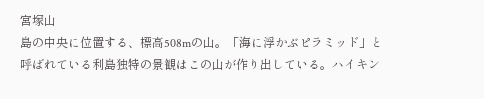宮塚山
島の中央に位置する、標高508mの山。「海に浮かぶピラミッド」と呼ばれている利島独特の景観はこの山が作り出している。ハイキン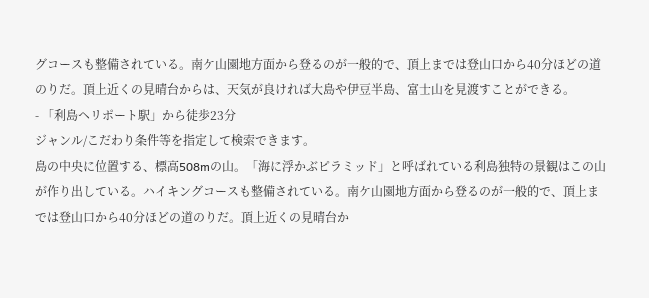グコースも整備されている。南ケ山園地方面から登るのが一般的で、頂上までは登山口から40分ほどの道のりだ。頂上近くの見晴台からは、天気が良ければ大島や伊豆半島、富士山を見渡すことができる。
- 「利島ヘリポート駅」から徒歩23分
ジャンル/こだわり条件等を指定して検索できます。
島の中央に位置する、標高508mの山。「海に浮かぶピラミッド」と呼ばれている利島独特の景観はこの山が作り出している。ハイキングコースも整備されている。南ケ山園地方面から登るのが一般的で、頂上までは登山口から40分ほどの道のりだ。頂上近くの見晴台か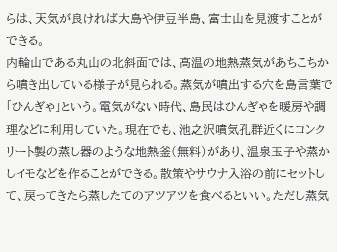らは、天気が良ければ大島や伊豆半島、富士山を見渡すことができる。
内輪山である丸山の北斜面では、高温の地熱蒸気があちこちから噴き出している様子が見られる。蒸気が噴出する穴を島言葉で「ひんぎゃ」という。電気がない時代、島民はひんぎゃを暖房や調理などに利用していた。現在でも、池之沢噴気孔群近くにコンクリート製の蒸し器のような地熱釜(無料)があり、温泉玉子や蒸かしイモなどを作ることができる。散策やサウナ入浴の前にセットして、戻ってきたら蒸したてのアツアツを食べるといい。ただし蒸気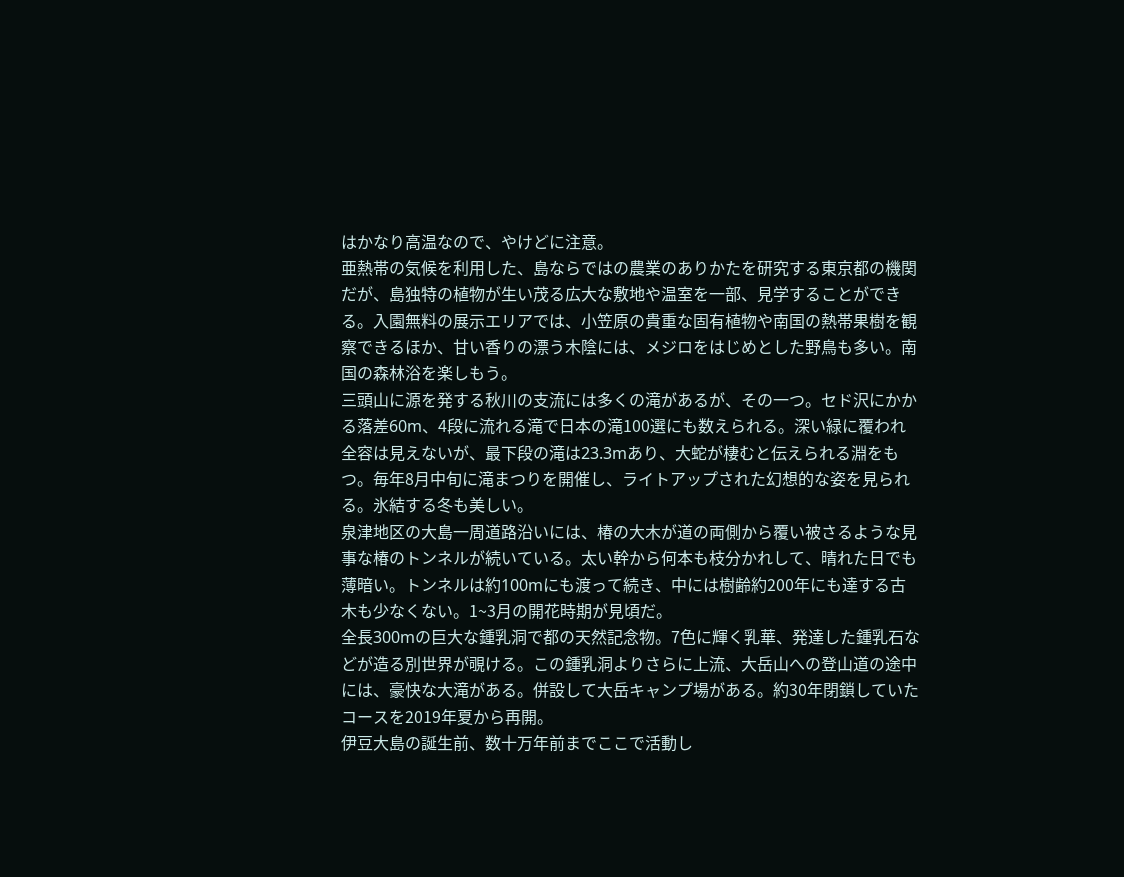はかなり高温なので、やけどに注意。
亜熱帯の気候を利用した、島ならではの農業のありかたを研究する東京都の機関だが、島独特の植物が生い茂る広大な敷地や温室を一部、見学することができる。入園無料の展示エリアでは、小笠原の貴重な固有植物や南国の熱帯果樹を観察できるほか、甘い香りの漂う木陰には、メジロをはじめとした野鳥も多い。南国の森林浴を楽しもう。
三頭山に源を発する秋川の支流には多くの滝があるが、その一つ。セド沢にかかる落差60m、4段に流れる滝で日本の滝100選にも数えられる。深い緑に覆われ全容は見えないが、最下段の滝は23.3mあり、大蛇が棲むと伝えられる淵をもつ。毎年8月中旬に滝まつりを開催し、ライトアップされた幻想的な姿を見られる。氷結する冬も美しい。
泉津地区の大島一周道路沿いには、椿の大木が道の両側から覆い被さるような見事な椿のトンネルが続いている。太い幹から何本も枝分かれして、晴れた日でも薄暗い。トンネルは約100mにも渡って続き、中には樹齢約200年にも達する古木も少なくない。1~3月の開花時期が見頃だ。
全長300mの巨大な鍾乳洞で都の天然記念物。7色に輝く乳華、発達した鍾乳石などが造る別世界が覗ける。この鍾乳洞よりさらに上流、大岳山への登山道の途中には、豪快な大滝がある。併設して大岳キャンプ場がある。約30年閉鎖していたコースを2019年夏から再開。
伊豆大島の誕生前、数十万年前までここで活動し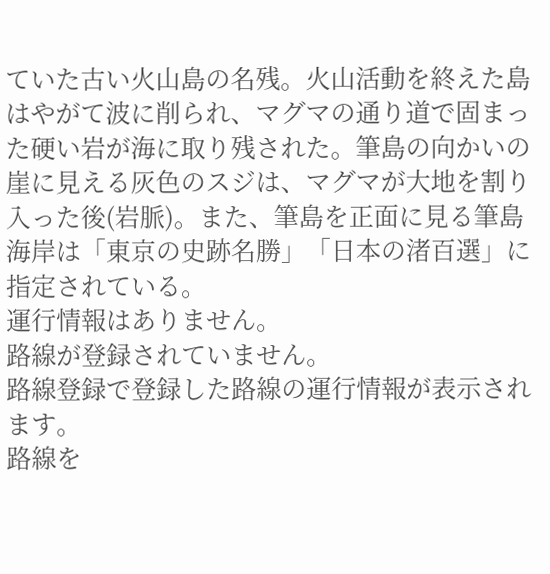ていた古い火山島の名残。火山活動を終えた島はやがて波に削られ、マグマの通り道で固まった硬い岩が海に取り残された。筆島の向かいの崖に見える灰色のスジは、マグマが大地を割り入った後(岩脈)。また、筆島を正面に見る筆島海岸は「東京の史跡名勝」「日本の渚百選」に指定されている。
運行情報はありません。
路線が登録されていません。
路線登録で登録した路線の運行情報が表示されます。
路線を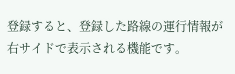登録すると、登録した路線の運行情報が右サイドで表示される機能です。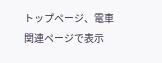トップページ、電車関連ページで表示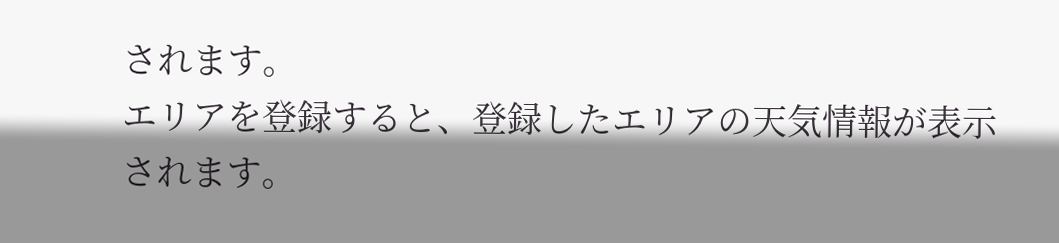されます。
エリアを登録すると、登録したエリアの天気情報が表示されます。